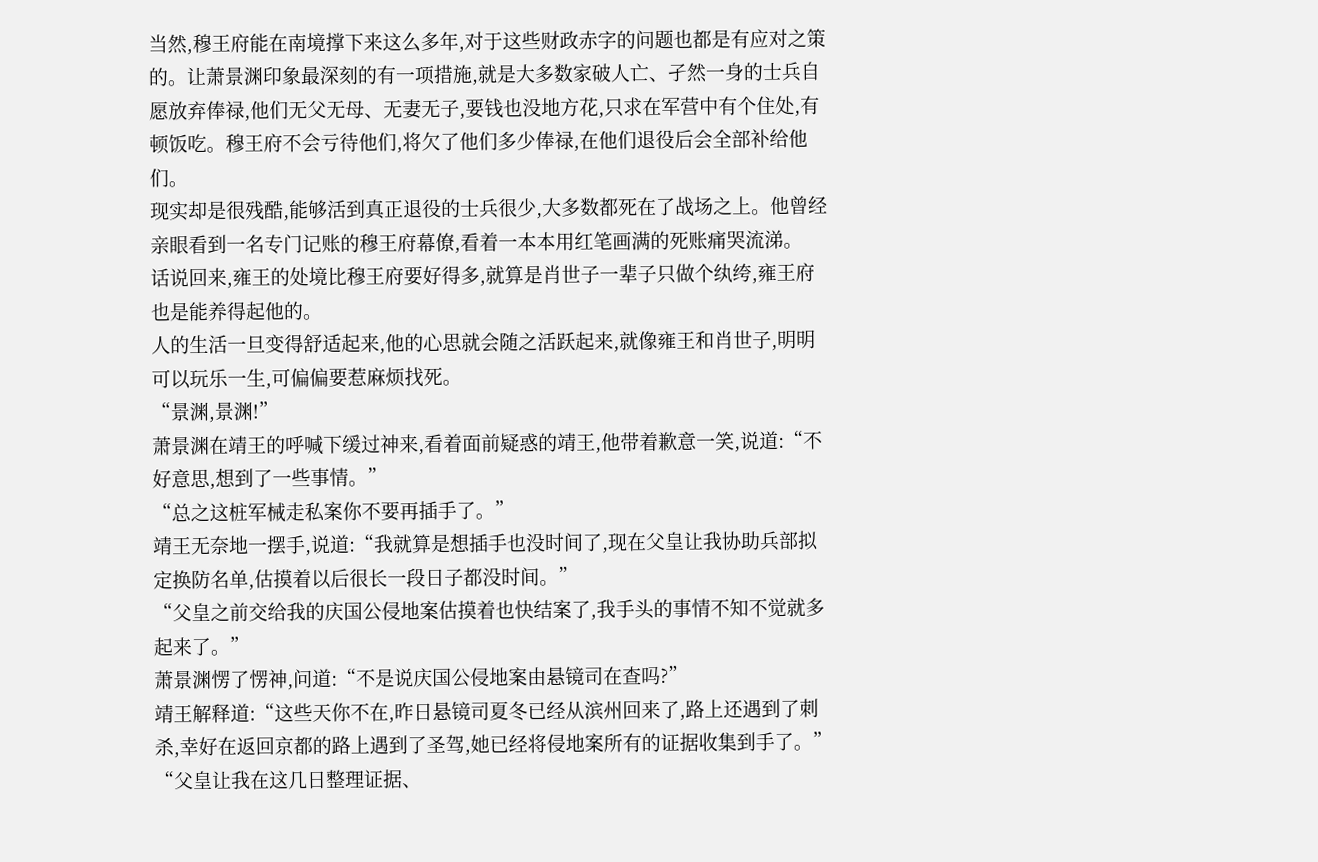当然,穆王府能在南境撑下来这么多年,对于这些财政赤字的问题也都是有应对之策的。让萧景渊印象最深刻的有一项措施,就是大多数家破人亡、孑然一身的士兵自愿放弃俸禄,他们无父无母、无妻无子,要钱也没地方花,只求在军营中有个住处,有顿饭吃。穆王府不会亏待他们,将欠了他们多少俸禄,在他们退役后会全部补给他们。
现实却是很残酷,能够活到真正退役的士兵很少,大多数都死在了战场之上。他曾经亲眼看到一名专门记账的穆王府幕僚,看着一本本用红笔画满的死账痛哭流涕。
话说回来,雍王的处境比穆王府要好得多,就算是肖世子一辈子只做个纨绔,雍王府也是能养得起他的。
人的生活一旦变得舒适起来,他的心思就会随之活跃起来,就像雍王和肖世子,明明可以玩乐一生,可偏偏要惹麻烦找死。
“景渊,景渊!”
萧景渊在靖王的呼喊下缓过神来,看着面前疑惑的靖王,他带着歉意一笑,说道:“不好意思,想到了一些事情。”
“总之这桩军械走私案你不要再插手了。”
靖王无奈地一摆手,说道:“我就算是想插手也没时间了,现在父皇让我协助兵部拟定换防名单,估摸着以后很长一段日子都没时间。”
“父皇之前交给我的庆国公侵地案估摸着也快结案了,我手头的事情不知不觉就多起来了。”
萧景渊愣了愣神,问道:“不是说庆国公侵地案由悬镜司在查吗?”
靖王解释道:“这些天你不在,昨日悬镜司夏冬已经从滨州回来了,路上还遇到了刺杀,幸好在返回京都的路上遇到了圣驾,她已经将侵地案所有的证据收集到手了。”
“父皇让我在这几日整理证据、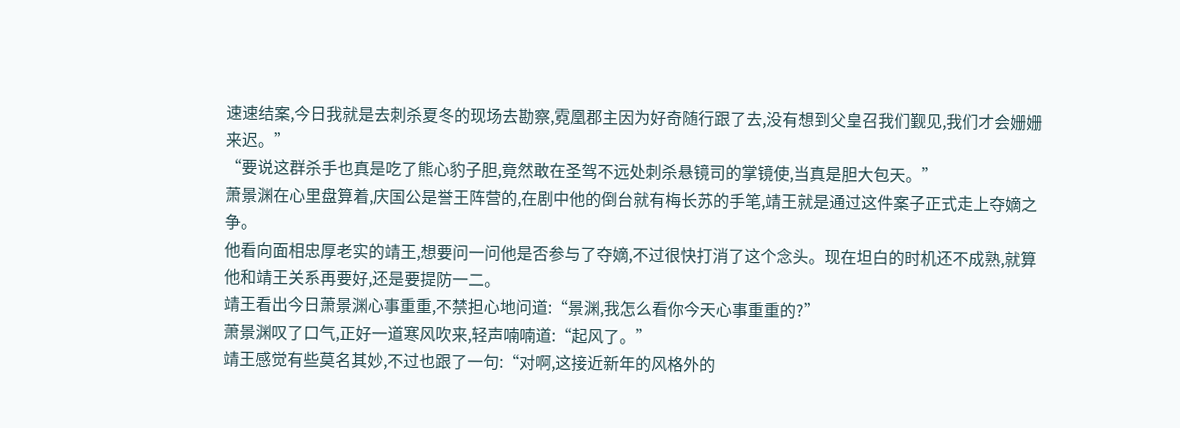速速结案,今日我就是去刺杀夏冬的现场去勘察,霓凰郡主因为好奇随行跟了去,没有想到父皇召我们觐见,我们才会姗姗来迟。”
“要说这群杀手也真是吃了熊心豹子胆,竟然敢在圣驾不远处刺杀悬镜司的掌镜使,当真是胆大包天。”
萧景渊在心里盘算着,庆国公是誉王阵营的,在剧中他的倒台就有梅长苏的手笔,靖王就是通过这件案子正式走上夺嫡之争。
他看向面相忠厚老实的靖王,想要问一问他是否参与了夺嫡,不过很快打消了这个念头。现在坦白的时机还不成熟,就算他和靖王关系再要好,还是要提防一二。
靖王看出今日萧景渊心事重重,不禁担心地问道:“景渊,我怎么看你今天心事重重的?”
萧景渊叹了口气,正好一道寒风吹来,轻声喃喃道:“起风了。”
靖王感觉有些莫名其妙,不过也跟了一句:“对啊,这接近新年的风格外的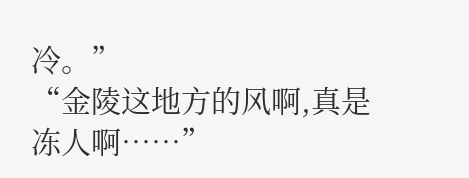冷。”
“金陵这地方的风啊,真是冻人啊……”